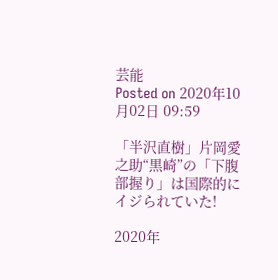芸能
Posted on 2020年10月02日 09:59

「半沢直樹」片岡愛之助“黒崎”の「下腹部握り」は国際的にイジられていた!

2020年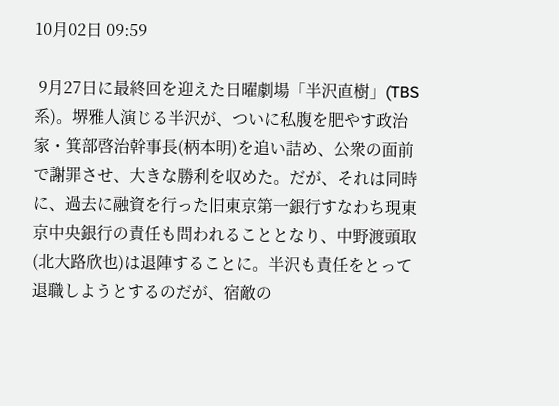10月02日 09:59

 9月27日に最終回を迎えた日曜劇場「半沢直樹」(TBS系)。堺雅人演じる半沢が、ついに私腹を肥やす政治家・箕部啓治幹事長(柄本明)を追い詰め、公衆の面前で謝罪させ、大きな勝利を収めた。だが、それは同時に、過去に融資を行った旧東京第一銀行すなわち現東京中央銀行の責任も問われることとなり、中野渡頭取(北大路欣也)は退陣することに。半沢も責任をとって退職しようとするのだが、宿敵の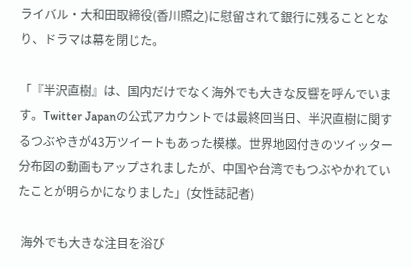ライバル・大和田取締役(香川照之)に慰留されて銀行に残ることとなり、ドラマは幕を閉じた。

「『半沢直樹』は、国内だけでなく海外でも大きな反響を呼んでいます。Twitter Japanの公式アカウントでは最終回当日、半沢直樹に関するつぶやきが43万ツイートもあった模様。世界地図付きのツイッター分布図の動画もアップされましたが、中国や台湾でもつぶやかれていたことが明らかになりました」(女性誌記者)

 海外でも大きな注目を浴び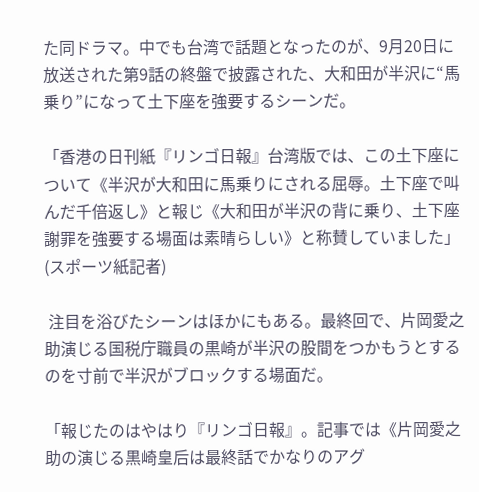た同ドラマ。中でも台湾で話題となったのが、9月20日に放送された第9話の終盤で披露された、大和田が半沢に“馬乗り”になって土下座を強要するシーンだ。

「香港の日刊紙『リンゴ日報』台湾版では、この土下座について《半沢が大和田に馬乗りにされる屈辱。土下座で叫んだ千倍返し》と報じ《大和田が半沢の背に乗り、土下座謝罪を強要する場面は素晴らしい》と称賛していました」(スポーツ紙記者)

 注目を浴びたシーンはほかにもある。最終回で、片岡愛之助演じる国税庁職員の黒崎が半沢の股間をつかもうとするのを寸前で半沢がブロックする場面だ。

「報じたのはやはり『リンゴ日報』。記事では《片岡愛之助の演じる黒崎皇后は最終話でかなりのアグ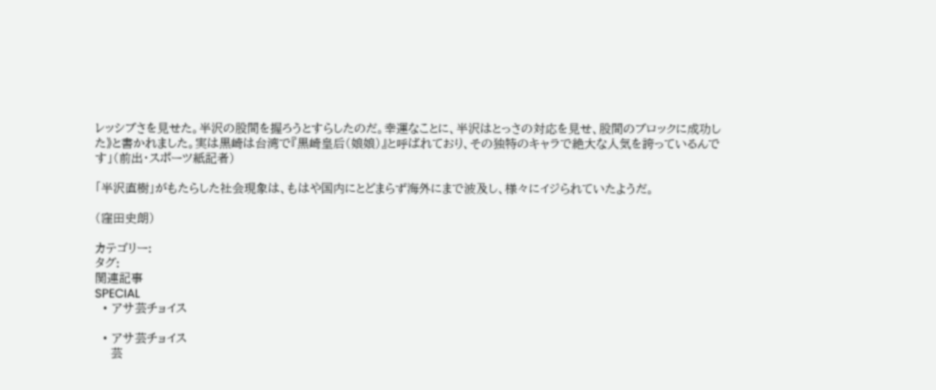レッシブさを見せた。半沢の股間を握ろうとすらしたのだ。幸運なことに、半沢はとっさの対応を見せ、股間のブロックに成功した》と書かれました。実は黒崎は台湾で『黒崎皇后(娘娘)』と呼ばれており、その独特のキャラで絶大な人気を誇っているんです」(前出・スポーツ紙記者)

「半沢直樹」がもたらした社会現象は、もはや国内にとどまらず海外にまで波及し、様々にイジられていたようだ。

(窪田史朗)

カテゴリー:
タグ:
関連記事
SPECIAL
  • アサ芸チョイス

  • アサ芸チョイス
    芸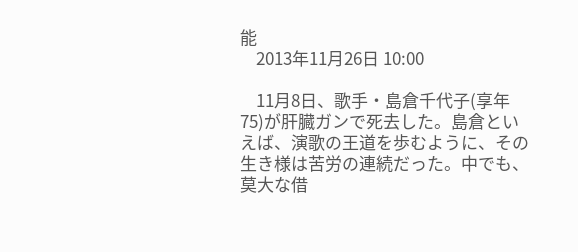能
    2013年11月26日 10:00

    11月8日、歌手・島倉千代子(享年75)が肝臓ガンで死去した。島倉といえば、演歌の王道を歩むように、その生き様は苦労の連続だった。中でも、莫大な借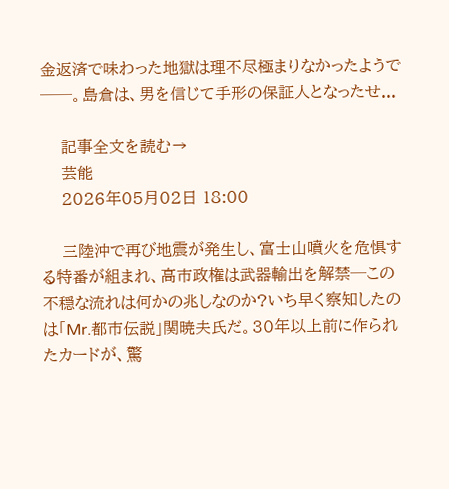金返済で味わった地獄は理不尽極まりなかったようで──。島倉は、男を信じて手形の保証人となったせ...

    記事全文を読む→
    芸能
    2026年05月02日 18:00

    三陸沖で再び地震が発生し、富士山噴火を危惧する特番が組まれ、高市政権は武器輸出を解禁─この不穏な流れは何かの兆しなのか?いち早く察知したのは「Mr.都市伝説」関暁夫氏だ。30年以上前に作られたカードが、驚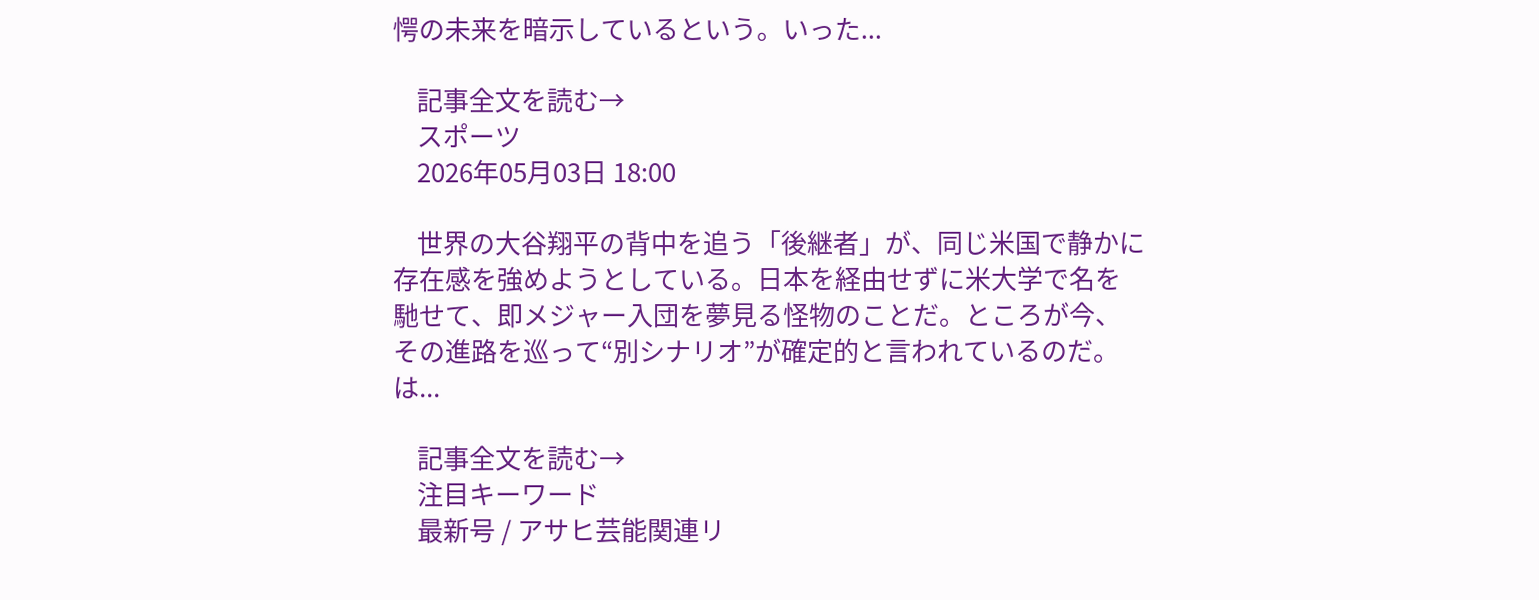愕の未来を暗示しているという。いった...

    記事全文を読む→
    スポーツ
    2026年05月03日 18:00

    世界の大谷翔平の背中を追う「後継者」が、同じ米国で静かに存在感を強めようとしている。日本を経由せずに米大学で名を馳せて、即メジャー入団を夢見る怪物のことだ。ところが今、その進路を巡って“別シナリオ”が確定的と言われているのだ。は...

    記事全文を読む→
    注目キーワード
    最新号 / アサヒ芸能関連リ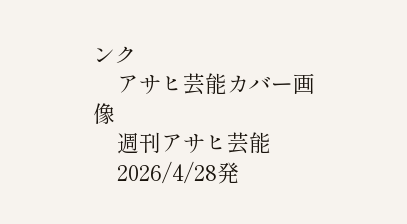ンク
    アサヒ芸能カバー画像
    週刊アサヒ芸能
    2026/4/28発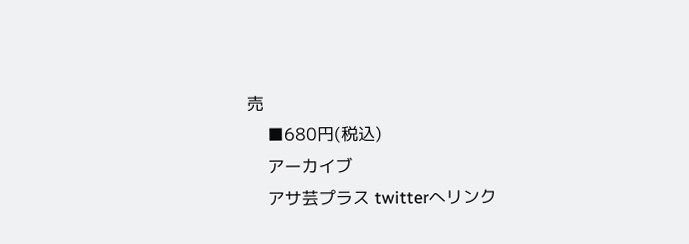売
    ■680円(税込)
    アーカイブ
    アサ芸プラス twitterへリンク